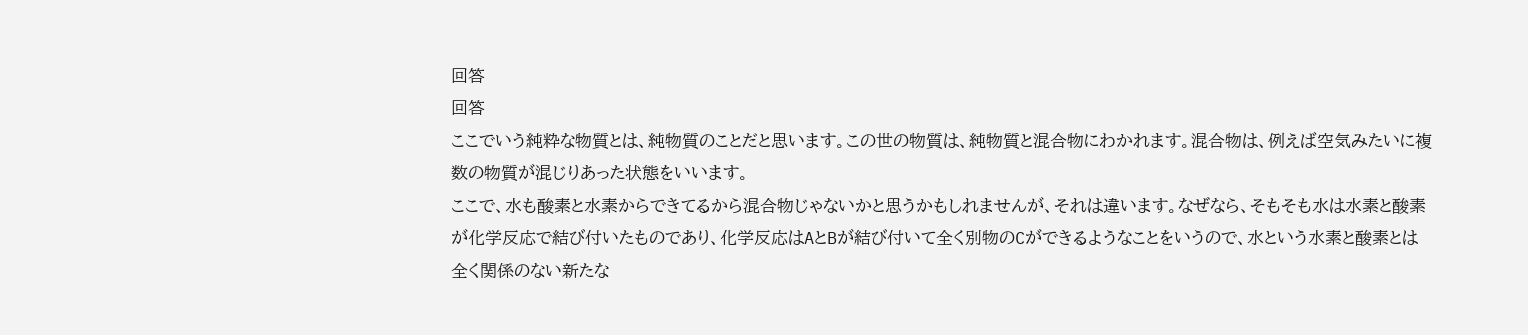回答
回答
ここでいう純粋な物質とは、純物質のことだと思います。この世の物質は、純物質と混合物にわかれます。混合物は、例えば空気みたいに複数の物質が混じりあった状態をいいます。
ここで、水も酸素と水素からできてるから混合物じゃないかと思うかもしれませんが、それは違います。なぜなら、そもそも水は水素と酸素が化学反応で結び付いたものであり、化学反応はAとBが結び付いて全く別物のCができるようなことをいうので、水という水素と酸素とは全く関係のない新たな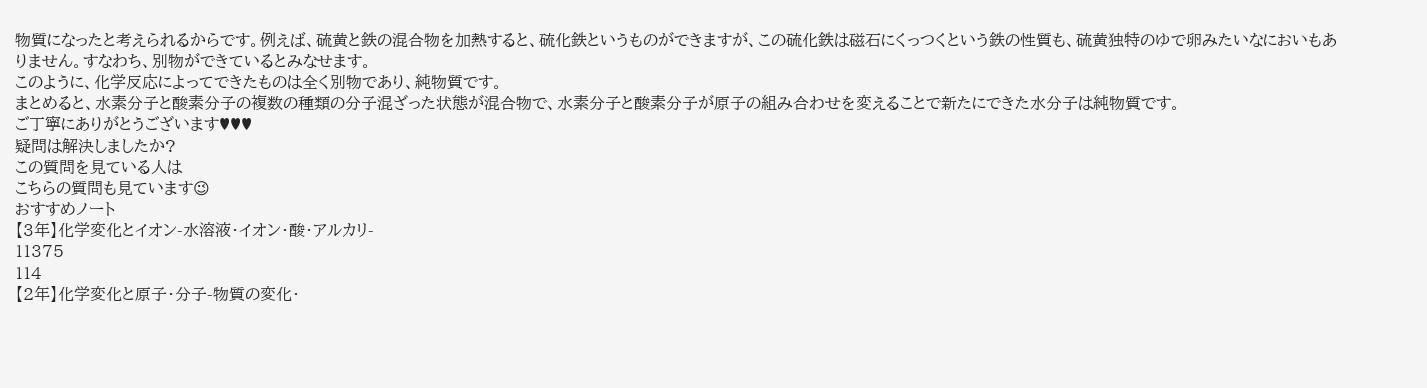物質になったと考えられるからです。例えば、硫黄と鉄の混合物を加熱すると、硫化鉄というものができますが、この硫化鉄は磁石にくっつくという鉄の性質も、硫黄独特のゆで卵みたいなにおいもありません。すなわち、別物ができているとみなせます。
このように、化学反応によってできたものは全く別物であり、純物質です。
まとめると、水素分子と酸素分子の複数の種類の分子混ざった状態が混合物で、水素分子と酸素分子が原子の組み合わせを変えることで新たにできた水分子は純物質です。
ご丁寧にありがとうございます♥♥♥
疑問は解決しましたか?
この質問を見ている人は
こちらの質問も見ています😉
おすすめノート
【3年】化学変化とイオン-水溶液・イオン・酸・アルカリ-
11375
114
【2年】化学変化と原子・分子-物質の変化・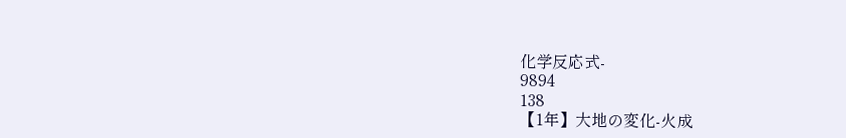化学反応式-
9894
138
【1年】大地の変化-火成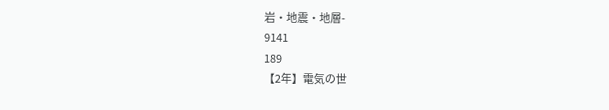岩・地震・地層-
9141
189
【2年】電気の世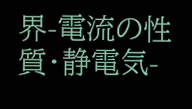界-電流の性質・静電気-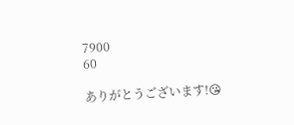7900
60

ありがとうございます!😘